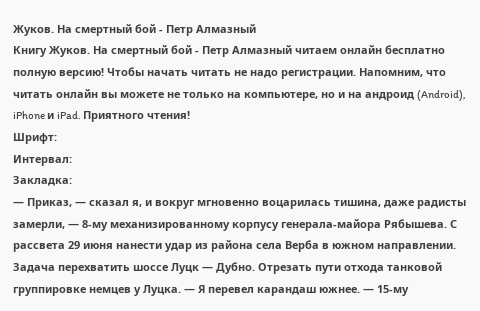Жуков. На смертный бой - Петр Алмазный
Книгу Жуков. На смертный бой - Петр Алмазный читаем онлайн бесплатно полную версию! Чтобы начать читать не надо регистрации. Напомним, что читать онлайн вы можете не только на компьютере, но и на андроид (Android), iPhone и iPad. Приятного чтения!
Шрифт:
Интервал:
Закладка:
— Приказ, — сказал я, и вокруг мгновенно воцарилась тишина, даже радисты замерли, — 8-му механизированному корпусу генерала-майора Рябышева. С рассвета 29 июня нанести удар из района села Верба в южном направлении. Задача перехватить шоссе Луцк — Дубно. Отрезать пути отхода танковой группировке немцев у Луцка. — Я перевел карандаш южнее. — 15-му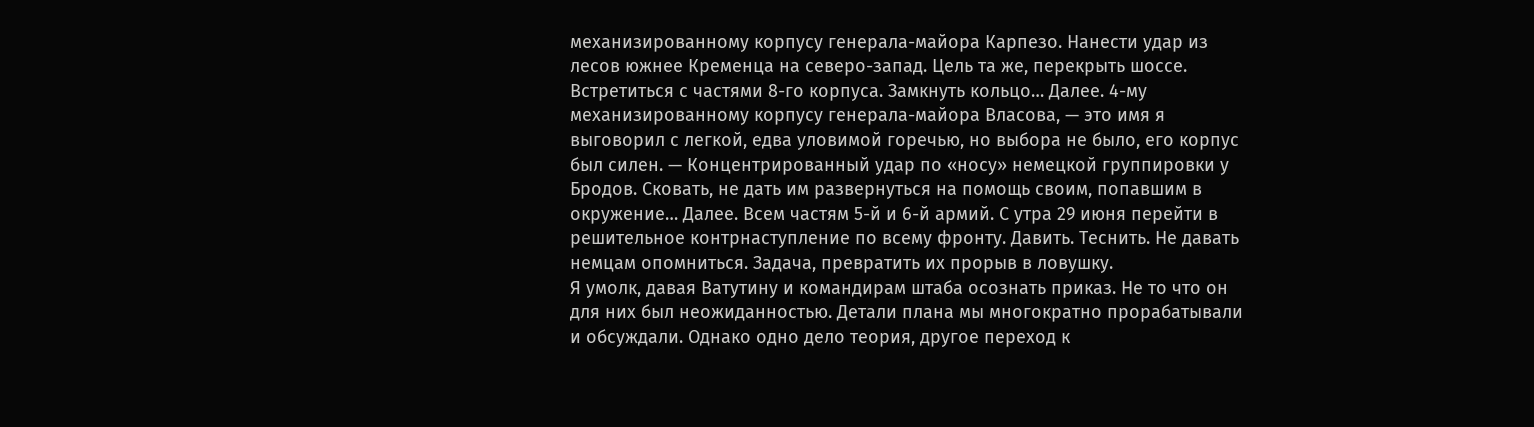механизированному корпусу генерала-майора Карпезо. Нанести удар из лесов южнее Кременца на северо-запад. Цель та же, перекрыть шоссе. Встретиться с частями 8-го корпуса. Замкнуть кольцо… Далее. 4-му механизированному корпусу генерала-майора Власова, — это имя я выговорил с легкой, едва уловимой горечью, но выбора не было, его корпус был силен. — Концентрированный удар по «носу» немецкой группировки у Бродов. Сковать, не дать им развернуться на помощь своим, попавшим в окружение… Далее. Всем частям 5-й и 6-й армий. С утра 29 июня перейти в решительное контрнаступление по всему фронту. Давить. Теснить. Не давать немцам опомниться. Задача, превратить их прорыв в ловушку.
Я умолк, давая Ватутину и командирам штаба осознать приказ. Не то что он для них был неожиданностью. Детали плана мы многократно прорабатывали и обсуждали. Однако одно дело теория, другое переход к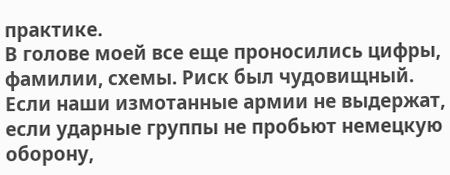практике.
В голове моей все еще проносились цифры, фамилии, схемы. Риск был чудовищный. Если наши измотанные армии не выдержат, если ударные группы не пробьют немецкую оборону,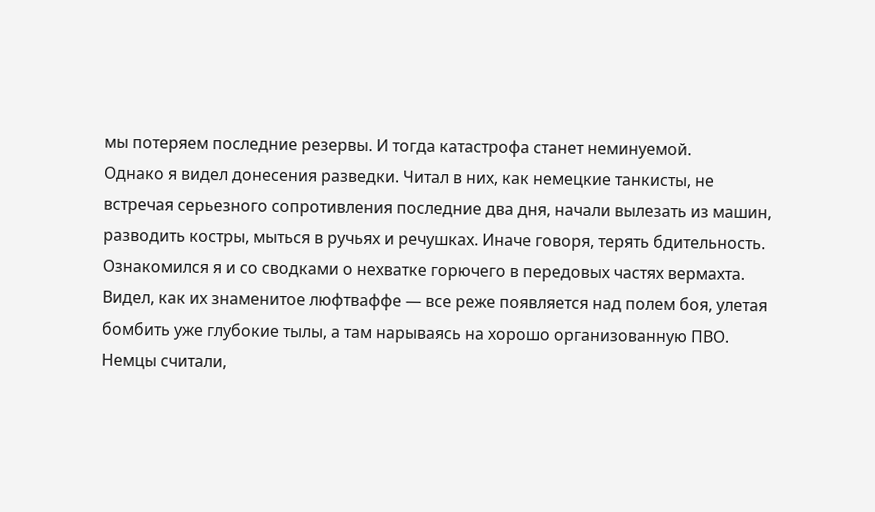мы потеряем последние резервы. И тогда катастрофа станет неминуемой.
Однако я видел донесения разведки. Читал в них, как немецкие танкисты, не встречая серьезного сопротивления последние два дня, начали вылезать из машин, разводить костры, мыться в ручьях и речушках. Иначе говоря, терять бдительность.
Ознакомился я и со сводками о нехватке горючего в передовых частях вермахта. Видел, как их знаменитое люфтваффе — все реже появляется над полем боя, улетая бомбить уже глубокие тылы, а там нарываясь на хорошо организованную ПВО.
Немцы считали,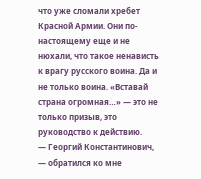что уже сломали хребет Красной Армии. Они по-настоящему еще и не нюхали, что такое ненависть к врагу русского воина. Да и не только воина. «Вставай страна огромная…» — это не только призыв, это руководство к действию.
— Георгий Константинович, — обратился ко мне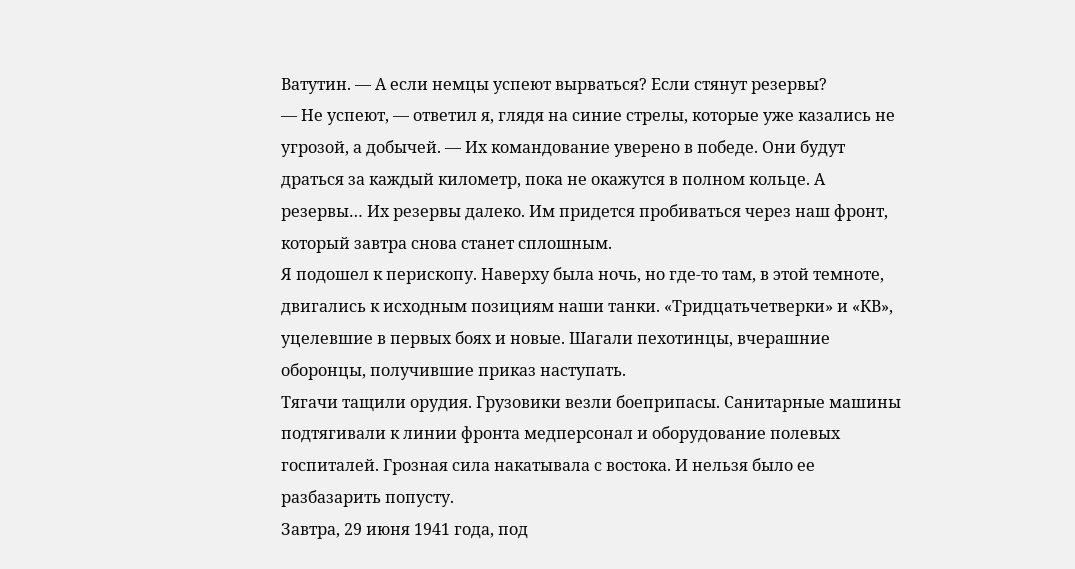Ватутин. — А если немцы успеют вырваться? Если стянут резервы?
— Не успеют, — ответил я, глядя на синие стрелы, которые уже казались не угрозой, а добычей. — Их командование уверено в победе. Они будут драться за каждый километр, пока не окажутся в полном кольце. А резервы… Их резервы далеко. Им придется пробиваться через наш фронт, который завтра снова станет сплошным.
Я подошел к перископу. Наверху была ночь, но где-то там, в этой темноте, двигались к исходным позициям наши танки. «Тридцатьчетверки» и «КВ», уцелевшие в первых боях и новые. Шагали пехотинцы, вчерашние оборонцы, получившие приказ наступать.
Тягачи тащили орудия. Грузовики везли боеприпасы. Санитарные машины подтягивали к линии фронта медперсонал и оборудование полевых госпиталей. Грозная сила накатывала с востока. И нельзя было ее разбазарить попусту.
Завтра, 29 июня 1941 года, под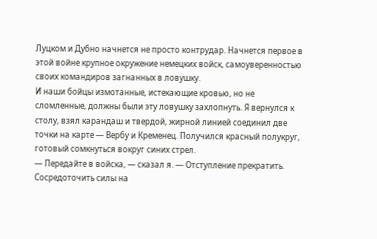Луцком и Дубно начнется не просто контрудар. Начнется первое в этой войне крупное окружение немецких войск, самоуверенностью своих командиров загнанных в ловушку.
И наши бойцы измотанные, истекающие кровью, но не сломленные, должны были эту ловушку захлопнуть. Я вернулся к столу, взял карандаш и твердой, жирной линией соединил две точки на карте — Вербу и Кременец. Получился красный полукруг, готовый сомкнуться вокруг синих стрел.
— Передайте в войска, — сказал я. — Отступление прекратить. Сосредоточить силы на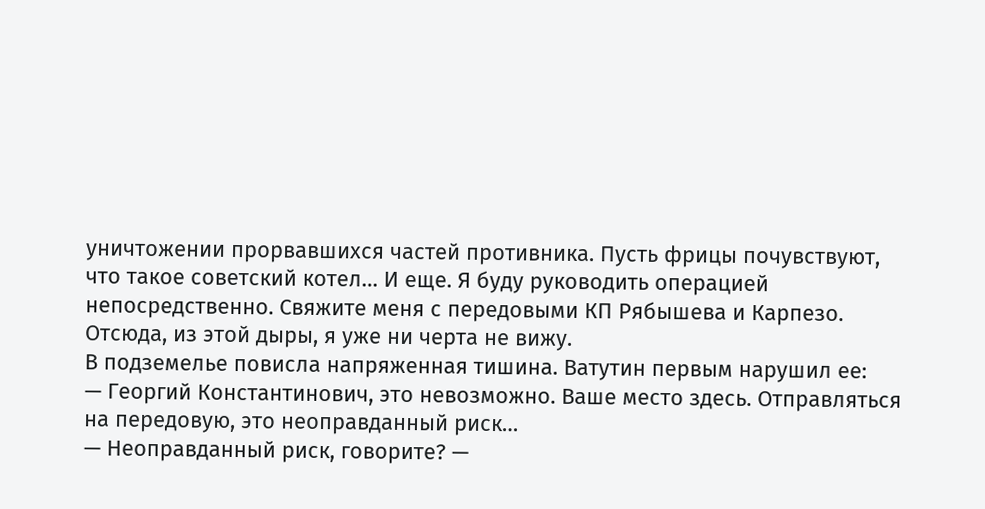уничтожении прорвавшихся частей противника. Пусть фрицы почувствуют, что такое советский котел… И еще. Я буду руководить операцией непосредственно. Свяжите меня с передовыми КП Рябышева и Карпезо. Отсюда, из этой дыры, я уже ни черта не вижу.
В подземелье повисла напряженная тишина. Ватутин первым нарушил ее:
— Георгий Константинович, это невозможно. Ваше место здесь. Отправляться на передовую, это неоправданный риск…
— Неоправданный риск, говорите? —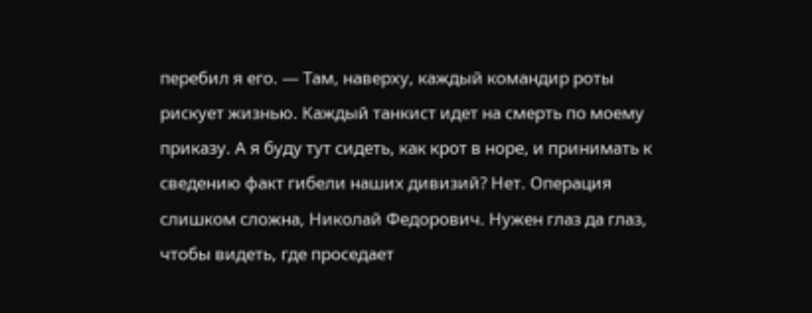перебил я его. — Там, наверху, каждый командир роты рискует жизнью. Каждый танкист идет на смерть по моему приказу. А я буду тут сидеть, как крот в норе, и принимать к сведению факт гибели наших дивизий? Нет. Операция слишком сложна, Николай Федорович. Нужен глаз да глаз, чтобы видеть, где проседает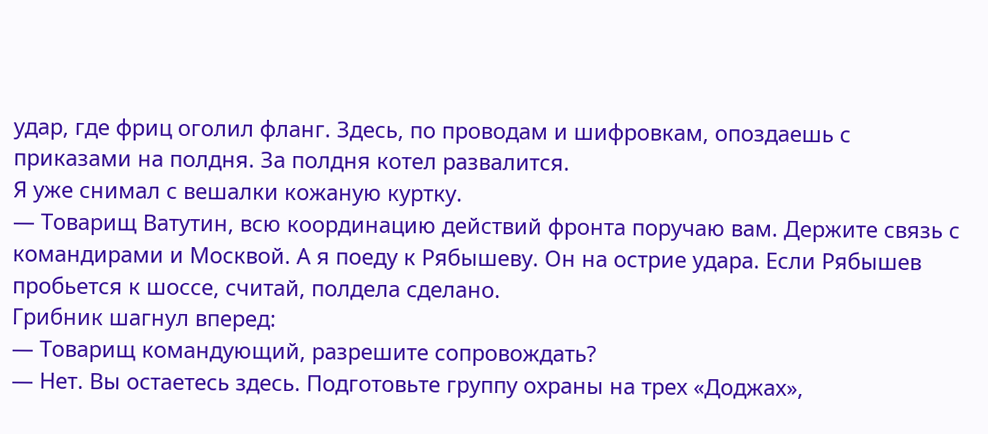удар, где фриц оголил фланг. Здесь, по проводам и шифровкам, опоздаешь с приказами на полдня. За полдня котел развалится.
Я уже снимал с вешалки кожаную куртку.
— Товарищ Ватутин, всю координацию действий фронта поручаю вам. Держите связь с командирами и Москвой. А я поеду к Рябышеву. Он на острие удара. Если Рябышев пробьется к шоссе, считай, полдела сделано.
Грибник шагнул вперед:
— Товарищ командующий, разрешите сопровождать?
— Нет. Вы остаетесь здесь. Подготовьте группу охраны на трех «Доджах»,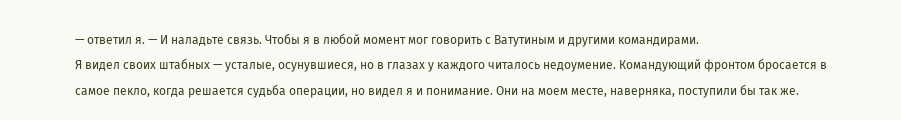— ответил я. — И наладьте связь. Чтобы я в любой момент мог говорить с Ватутиным и другими командирами.
Я видел своих штабных — усталые, осунувшиеся, но в глазах у каждого читалось недоумение. Командующий фронтом бросается в самое пекло, когда решается судьба операции, но видел я и понимание. Они на моем месте, наверняка, поступили бы так же.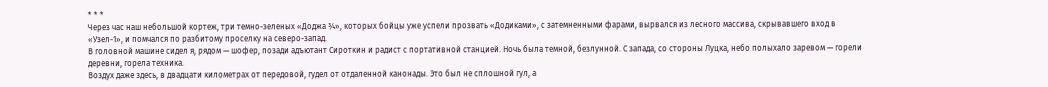* * *
Через час наш небольшой кортеж, три темно-зеленых «Доджа ¾», которых бойцы уже успели прозвать «Додиками», с затемненными фарами, вырвался из лесного массива, скрывавшего вход в «Узел-1», и помчался по разбитому проселку на северо-запад.
В головной машине сидел я, рядом — шофер, позади адъютант Сироткин и радист с портативной станцией. Ночь была темной, безлунной. С запада, со стороны Луцка, небо полыхало заревом — горели деревни, горела техника.
Воздух даже здесь, в двадцати километрах от передовой, гудел от отдаленной канонады. Это был не сплошной гул, а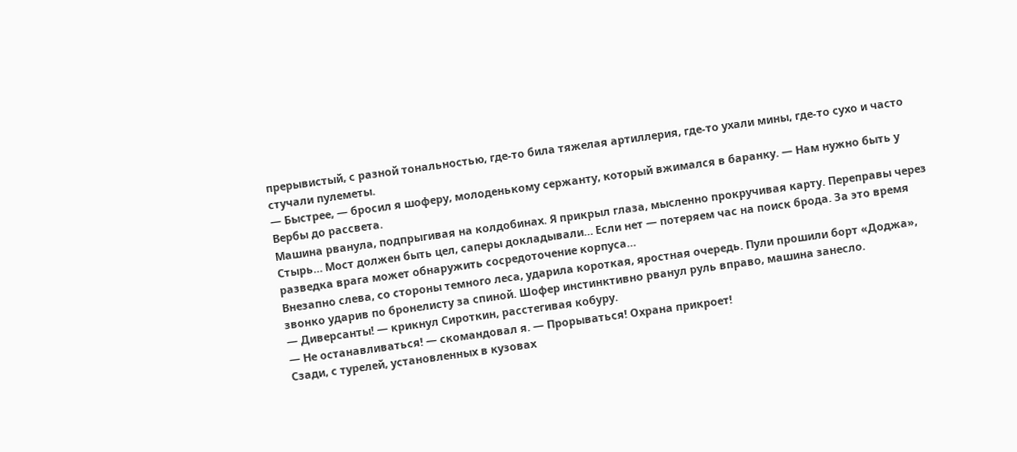прерывистый, с разной тональностью, где-то била тяжелая артиллерия, где-то ухали мины, где-то сухо и часто стучали пулеметы.
— Быстрее, — бросил я шоферу, молоденькому сержанту, который вжимался в баранку. — Нам нужно быть у Вербы до рассвета.
Машина рванула, подпрыгивая на колдобинах. Я прикрыл глаза, мысленно прокручивая карту. Переправы через Стырь… Мост должен быть цел, саперы докладывали… Если нет — потеряем час на поиск брода. За это время разведка врага может обнаружить сосредоточение корпуса…
Внезапно слева, со стороны темного леса, ударила короткая, яростная очередь. Пули прошили борт «Доджа», звонко ударив по бронелисту за спиной. Шофер инстинктивно рванул руль вправо, машина занесло.
— Диверсанты! — крикнул Сироткин, расстегивая кобуру.
— Не останавливаться! — скомандовал я. — Прорываться! Охрана прикроет!
Сзади, с турелей, установленных в кузовах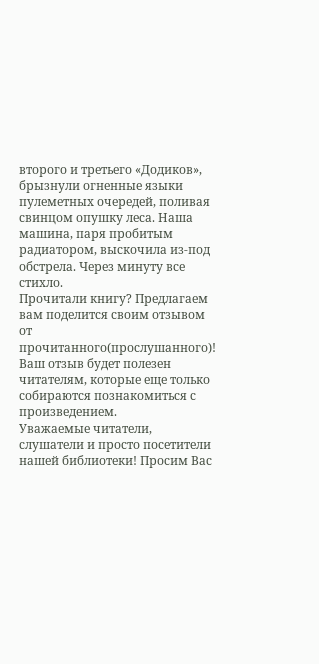второго и третьего «Додиков», брызнули огненные языки пулеметных очередей, поливая свинцом опушку леса. Наша машина, паря пробитым радиатором, выскочила из-под обстрела. Через минуту все стихло.
Прочитали книгу? Предлагаем вам поделится своим отзывом от прочитанного(прослушанного)! Ваш отзыв будет полезен читателям, которые еще только собираются познакомиться с произведением.
Уважаемые читатели, слушатели и просто посетители нашей библиотеки! Просим Вас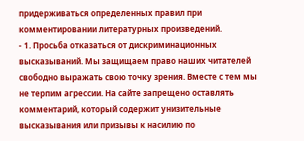придерживаться определенных правил при комментировании литературных произведений.
- 1. Просьба отказаться от дискриминационных высказываний. Мы защищаем право наших читателей свободно выражать свою точку зрения. Вместе с тем мы не терпим агрессии. На сайте запрещено оставлять комментарий, который содержит унизительные высказывания или призывы к насилию по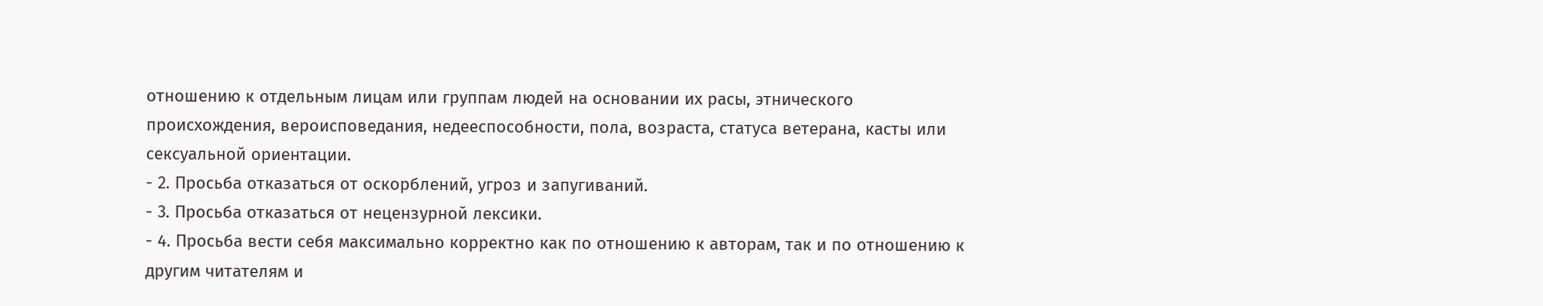отношению к отдельным лицам или группам людей на основании их расы, этнического происхождения, вероисповедания, недееспособности, пола, возраста, статуса ветерана, касты или сексуальной ориентации.
- 2. Просьба отказаться от оскорблений, угроз и запугиваний.
- 3. Просьба отказаться от нецензурной лексики.
- 4. Просьба вести себя максимально корректно как по отношению к авторам, так и по отношению к другим читателям и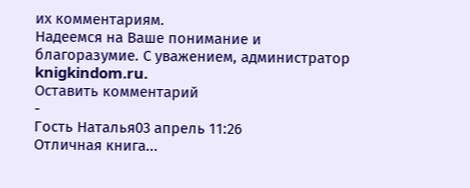их комментариям.
Надеемся на Ваше понимание и благоразумие. С уважением, администратор knigkindom.ru.
Оставить комментарий
-
Гость Наталья03 апрель 11:26
Отличная книга...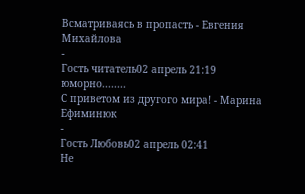Всматриваясь в пропасть - Евгения Михайлова
-
Гость читатель02 апрель 21:19
юморно........
С приветом из другого мира! - Марина Ефиминюк
-
Гость Любовь02 апрель 02:41
Не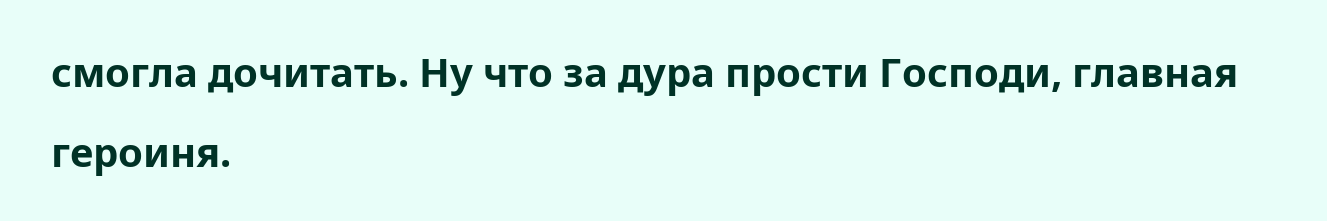смогла дочитать. Ну что за дура прости Господи, главная героиня.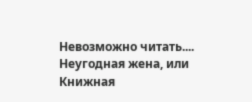Невозможно читать....
Неугодная жена, или Книжная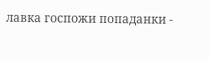лавка госпожи попаданки -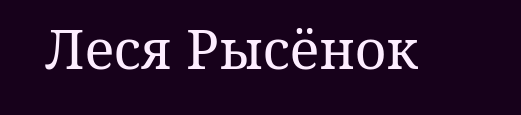Леся Рысёнок